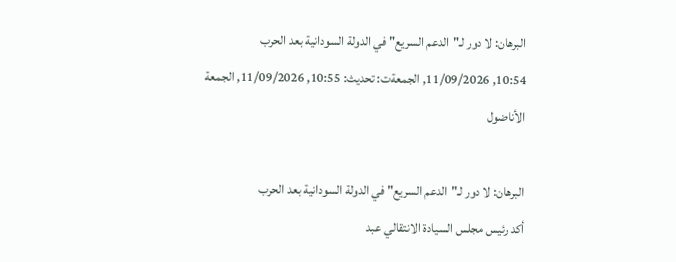البرهان: لا دور لـ"الدعم السريع" في الدولة السودانية بعد الحرب
10:54, 11/09/2026, الجمعةت: تحديث: 10:55, 11/09/2026, الجمعة
الأناضول

البرهان: لا دور لـ"الدعم السريع" في الدولة السودانية بعد الحرب
أكد رئيس مجلس السيادة الانتقالي عبد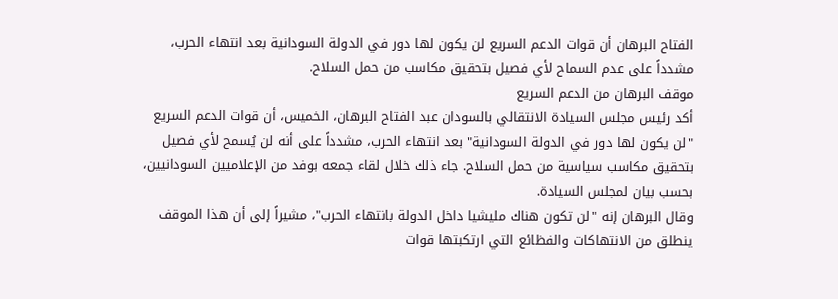الفتاح البرهان أن قوات الدعم السريع لن يكون لها دور في الدولة السودانية بعد انتهاء الحرب، مشدداً على عدم السماح لأي فصيل بتحقيق مكاسب من حمل السلاح.
موقف البرهان من الدعم السريع
أكد رئيس مجلس السيادة الانتقالي بالسودان عبد الفتاح البرهان، الخميس، أن قوات الدعم السريع "لن يكون لها دور في الدولة السودانية" بعد انتهاء الحرب، مشدداً على أنه لن يُسمح لأي فصيل بتحقيق مكاسب سياسية من حمل السلاح. جاء ذلك خلال لقاء جمعه بوفد من الإعلاميين السودانيين، بحسب بيان لمجلس السيادة.
وقال البرهان إنه "لن تكون هناك مليشيا داخل الدولة بانتهاء الحرب"، مشيراً إلى أن هذا الموقف ينطلق من الانتهاكات والفظائع التي ارتكبتها قوات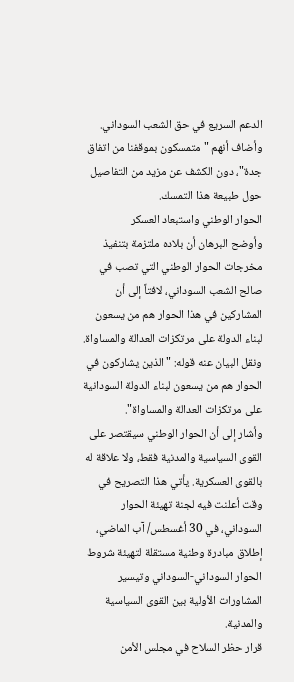الدعم السريع في حق الشعب السوداني. وأضاف أنهم "متمسكون بموقفنا من اتفاق جدة"، دون الكشف عن مزيد من التفاصيل حول طبيعة هذا التمسك.
الحوار الوطني واستبعاد العسكر
وأوضح البرهان أن بلاده ملتزمة بتنفيذ مخرجات الحوار الوطني التي تصب في صالح الشعب السوداني، لافتاً إلى أن المشاركين في هذا الحوار هم من يسعون لبناء الدولة على مرتكزات العدالة والمساواة. ونقل البيان عنه قوله: "الذين يشاركون في الحوار هم من يسعون لبناء الدولة السودانية على مرتكزات العدالة والمساواة".
وأشار إلى أن الحوار الوطني سيقتصر على القوى السياسية والمدنية فقط، ولا علاقة له بالقوى العسكرية. يأتي هذا التصريح في وقت أعلنت فيه لجنة تهيئة الحوار السوداني، في 30 أغسطس/ آب الماضي، إطلاق مبادرة وطنية مستقلة لتهيئة شروط الحوار السوداني-السوداني وتيسير المشاورات الأولية بين القوى السياسية والمدنية.
قرار حظر السلاح في مجلس الأمن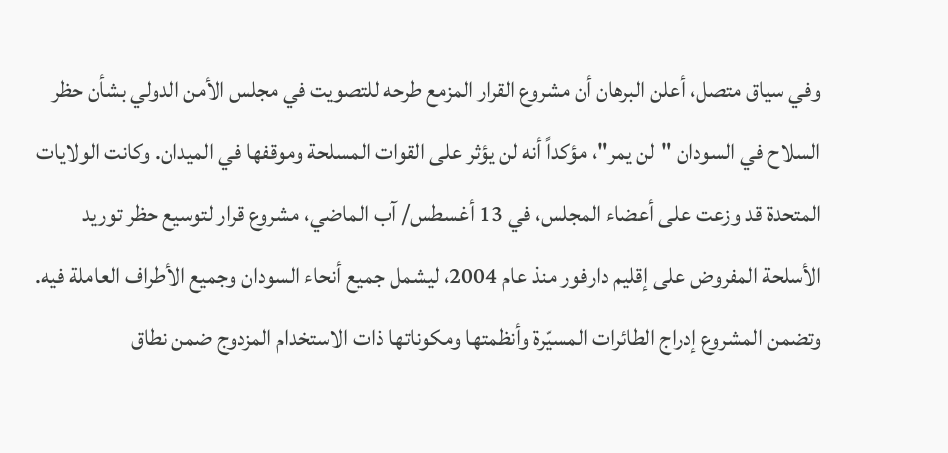وفي سياق متصل، أعلن البرهان أن مشروع القرار المزمع طرحه للتصويت في مجلس الأمن الدولي بشأن حظر السلاح في السودان "لن يمر"، مؤكداً أنه لن يؤثر على القوات المسلحة وموقفها في الميدان. وكانت الولايات المتحدة قد وزعت على أعضاء المجلس، في 13 أغسطس/ آب الماضي، مشروع قرار لتوسيع حظر توريد الأسلحة المفروض على إقليم دارفور منذ عام 2004، ليشمل جميع أنحاء السودان وجميع الأطراف العاملة فيه.
وتضمن المشروع إدراج الطائرات المسيّرة وأنظمتها ومكوناتها ذات الاستخدام المزدوج ضمن نطاق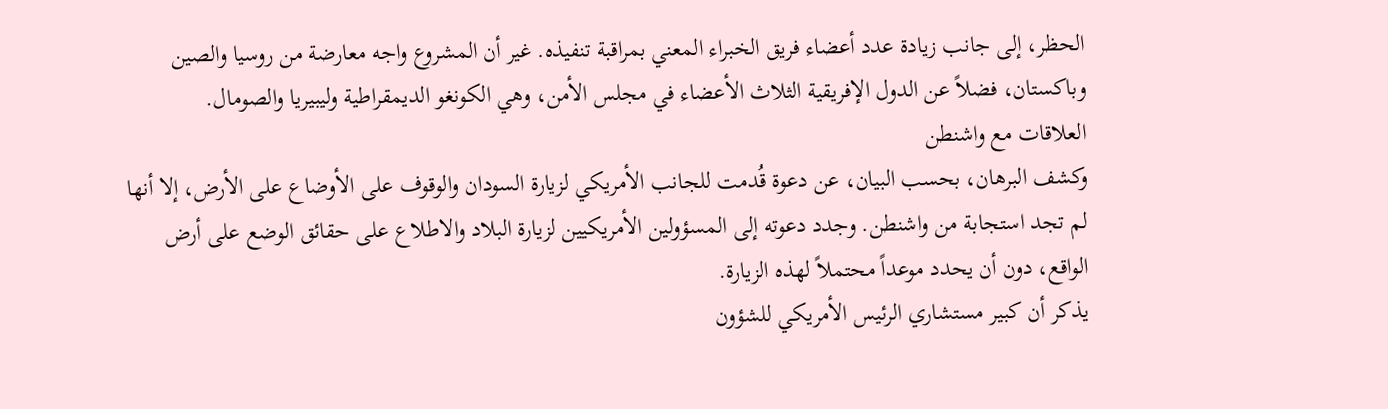الحظر، إلى جانب زيادة عدد أعضاء فريق الخبراء المعني بمراقبة تنفيذه. غير أن المشروع واجه معارضة من روسيا والصين وباكستان، فضلاً عن الدول الإفريقية الثلاث الأعضاء في مجلس الأمن، وهي الكونغو الديمقراطية وليبيريا والصومال.
العلاقات مع واشنطن
وكشف البرهان، بحسب البيان، عن دعوة قُدمت للجانب الأمريكي لزيارة السودان والوقوف على الأوضاع على الأرض، إلا أنها لم تجد استجابة من واشنطن. وجدد دعوته إلى المسؤولين الأمريكيين لزيارة البلاد والاطلاع على حقائق الوضع على أرض الواقع، دون أن يحدد موعداً محتملاً لهذه الزيارة.
يذكر أن كبير مستشاري الرئيس الأمريكي للشؤون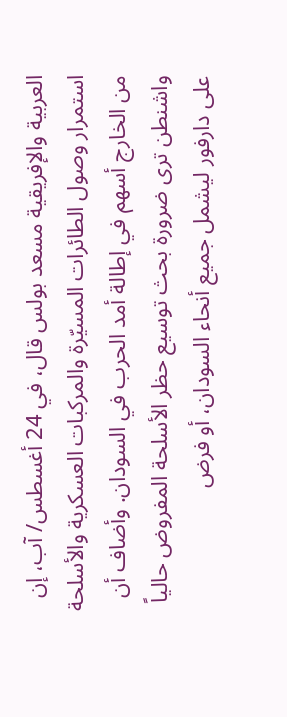العربية والإفريقية مسعد بولس قال، في 24 أغسطس/ آب، إن استمرار وصول الطائرات المسيّرة والمركبات العسكرية والأسلحة من الخارج أسهم في إطالة أمد الحرب في السودان. وأضاف أن واشنطن ترى ضرورة بحث توسيع حظر الأسلحة المفروض حالياً على دارفور ليشمل جميع أنحاء السودان، أو فرض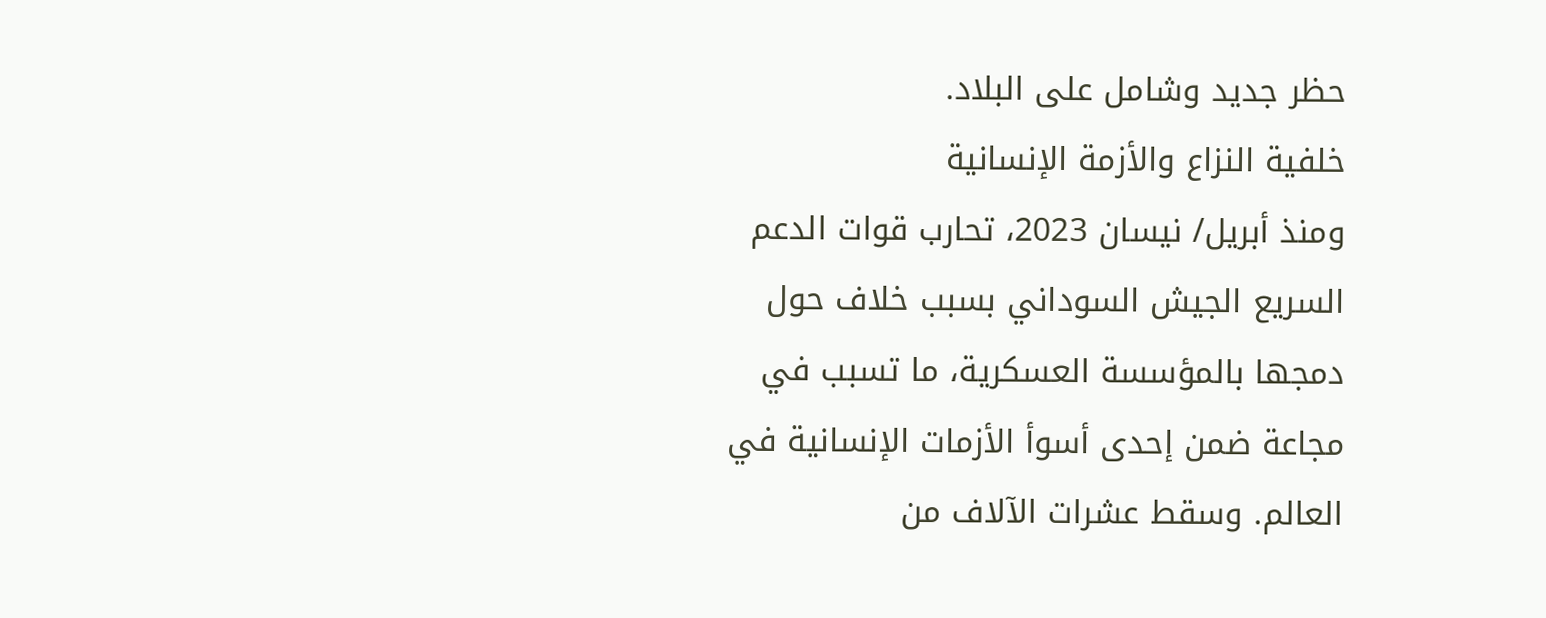حظر جديد وشامل على البلاد.
خلفية النزاع والأزمة الإنسانية
ومنذ أبريل/ نيسان 2023، تحارب قوات الدعم السريع الجيش السوداني بسبب خلاف حول دمجها بالمؤسسة العسكرية، ما تسبب في مجاعة ضمن إحدى أسوأ الأزمات الإنسانية في العالم. وسقط عشرات الآلاف من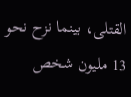القتلى، بينما نزح نحو 13 مليون شخص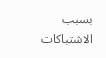بسبب الاشتباكات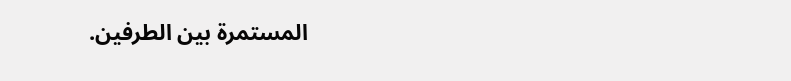المستمرة بين الطرفين.